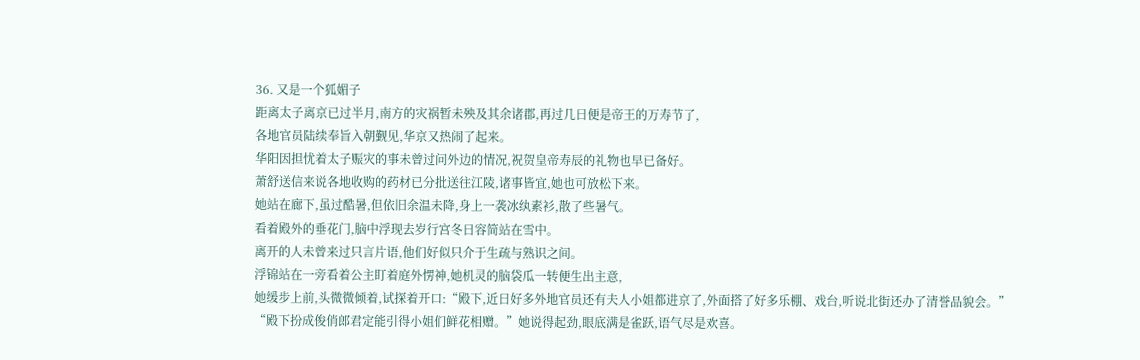36. 又是一个狐媚子
距离太子离京已过半月,南方的灾祸暂未殃及其余诸郡,再过几日便是帝王的万寿节了,
各地官员陆续奉旨入朝觐见,华京又热闹了起来。
华阳因担忧着太子赈灾的事未曾过问外边的情况,祝贺皇帝寿辰的礼物也早已备好。
萧舒送信来说各地收购的药材已分批送往江陵,诸事皆宜,她也可放松下来。
她站在廊下,虽过酷暑,但依旧余温未降,身上一袭冰纨素衫,散了些暑气。
看着殿外的垂花门,脑中浮现去岁行宫冬日容简站在雪中。
离开的人未曾来过只言片语,他们好似只介于生疏与熟识之间。
浮锦站在一旁看着公主盯着庭外愣神,她机灵的脑袋瓜一转便生出主意,
她缓步上前,头微微倾着,试探着开口:“殿下,近日好多外地官员还有夫人小姐都进京了,外面搭了好多乐棚、戏台,听说北街还办了清誉品貌会。”
“殿下扮成俊俏郎君定能引得小姐们鲜花相赠。”她说得起劲,眼底满是雀跃,语气尽是欢喜。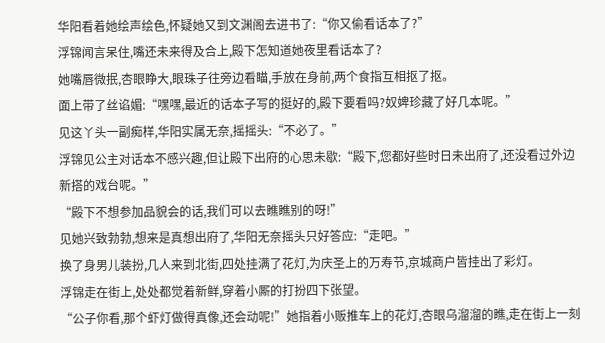华阳看着她绘声绘色,怀疑她又到文渊阁去进书了:“你又偷看话本了?”
浮锦闻言呆住,嘴还未来得及合上,殿下怎知道她夜里看话本了?
她嘴唇微抿,杏眼睁大,眼珠子往旁边看瞄,手放在身前,两个食指互相抠了抠。
面上带了丝谄媚:“嘿嘿,最近的话本子写的挺好的,殿下要看吗?奴婢珍藏了好几本呢。”
见这丫头一副痴样,华阳实属无奈,摇摇头:“不必了。”
浮锦见公主对话本不感兴趣,但让殿下出府的心思未歇:“殿下,您都好些时日未出府了,还没看过外边新搭的戏台呢。”
“殿下不想参加品貌会的话,我们可以去瞧瞧别的呀!”
见她兴致勃勃,想来是真想出府了,华阳无奈摇头只好答应:“走吧。”
换了身男儿装扮,几人来到北街,四处挂满了花灯,为庆圣上的万寿节,京城商户皆挂出了彩灯。
浮锦走在街上,处处都觉着新鲜,穿着小厮的打扮四下张望。
“公子你看,那个虾灯做得真像,还会动呢!”她指着小贩推车上的花灯,杏眼乌溜溜的瞧,走在街上一刻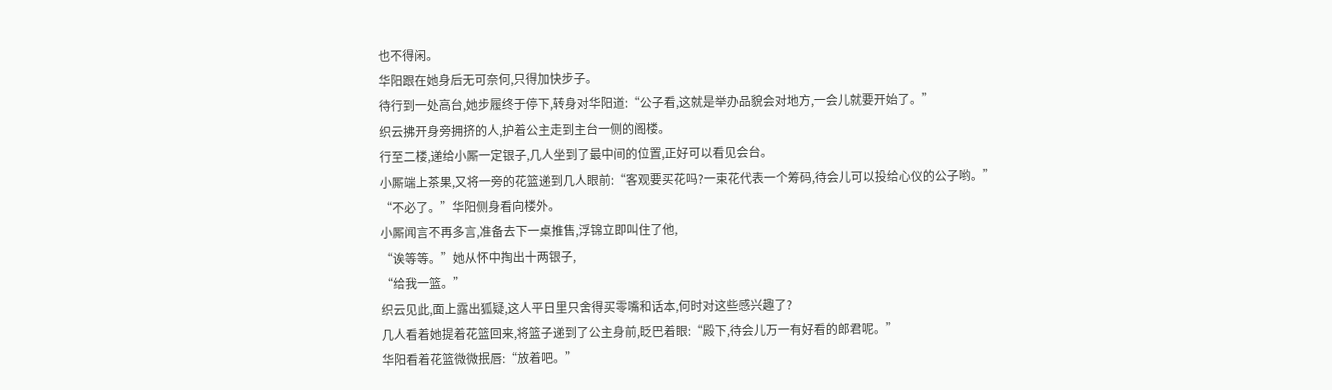也不得闲。
华阳跟在她身后无可奈何,只得加快步子。
待行到一处高台,她步履终于停下,转身对华阳道:“公子看,这就是举办品貌会对地方,一会儿就要开始了。”
织云拂开身旁拥挤的人,护着公主走到主台一侧的阁楼。
行至二楼,递给小厮一定银子,几人坐到了最中间的位置,正好可以看见会台。
小厮端上茶果,又将一旁的花篮递到几人眼前:“客观要买花吗?一束花代表一个筹码,待会儿可以投给心仪的公子哟。”
“不必了。”华阳侧身看向楼外。
小厮闻言不再多言,准备去下一桌推售,浮锦立即叫住了他,
“诶等等。”她从怀中掏出十两银子,
“给我一篮。”
织云见此,面上露出狐疑,这人平日里只舍得买零嘴和话本,何时对这些感兴趣了?
几人看着她提着花篮回来,将篮子递到了公主身前,眨巴着眼:“殿下,待会儿万一有好看的郎君呢。”
华阳看着花篮微微抿唇:“放着吧。”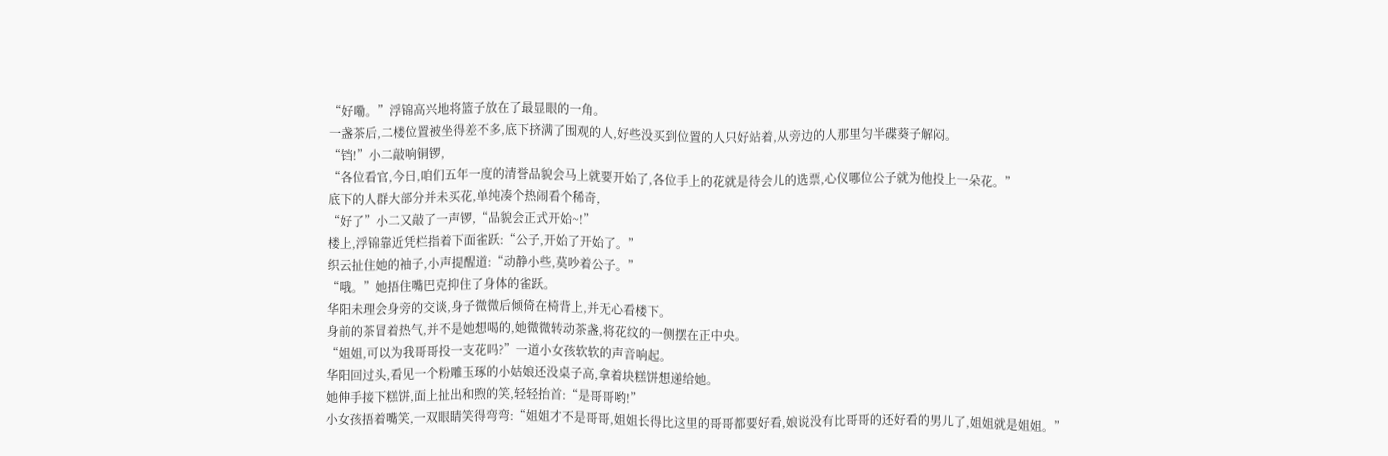“好嘞。”浮锦高兴地将篮子放在了最显眼的一角。
一盏茶后,二楼位置被坐得差不多,底下挤满了围观的人,好些没买到位置的人只好站着,从旁边的人那里匀半碟葵子解闷。
“铛!”小二敲响铜锣,
“各位看官,今日,咱们五年一度的清誉品貌会马上就要开始了,各位手上的花就是待会儿的选票,心仪哪位公子就为他投上一朵花。”
底下的人群大部分并未买花,单纯凑个热闹看个稀奇,
“好了”小二又敲了一声锣,“品貌会正式开始~!”
楼上,浮锦靠近凭栏指着下面雀跃:“公子,开始了开始了。”
织云扯住她的袖子,小声提醒道:“动静小些,莫吵着公子。”
“哦。”她捂住嘴巴克抑住了身体的雀跃。
华阳未理会身旁的交谈,身子微微后倾倚在椅背上,并无心看楼下。
身前的茶冒着热气,并不是她想喝的,她微微转动茶盏,将花纹的一侧摆在正中央。
“姐姐,可以为我哥哥投一支花吗?”一道小女孩软软的声音响起。
华阳回过头,看见一个粉雕玉琢的小姑娘还没桌子高,拿着块糕饼想递给她。
她伸手接下糕饼,面上扯出和煦的笑,轻轻抬首:“是哥哥哟!”
小女孩捂着嘴笑,一双眼睛笑得弯弯:“姐姐才不是哥哥,姐姐长得比这里的哥哥都要好看,娘说没有比哥哥的还好看的男儿了,姐姐就是姐姐。”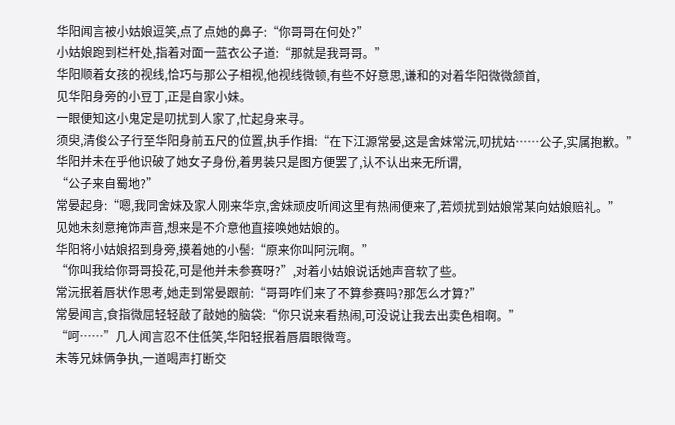华阳闻言被小姑娘逗笑,点了点她的鼻子:“你哥哥在何处?”
小姑娘跑到栏杆处,指着对面一蓝衣公子道:“那就是我哥哥。”
华阳顺着女孩的视线,恰巧与那公子相视,他视线微顿,有些不好意思,谦和的对着华阳微微颔首,
见华阳身旁的小豆丁,正是自家小妹。
一眼便知这小鬼定是叨扰到人家了,忙起身来寻。
须臾,清俊公子行至华阳身前五尺的位置,执手作揖:“在下江源常晏,这是舍妹常沅,叨扰姑……公子,实属抱歉。”
华阳并未在乎他识破了她女子身份,着男装只是图方便罢了,认不认出来无所谓,
“公子来自蜀地?”
常晏起身:“嗯,我同舍妹及家人刚来华京,舍妹顽皮听闻这里有热闹便来了,若烦扰到姑娘常某向姑娘赔礼。”
见她未刻意掩饰声音,想来是不介意他直接唤她姑娘的。
华阳将小姑娘招到身旁,摸着她的小髻:“原来你叫阿沅啊。”
“你叫我给你哥哥投花,可是他并未参赛呀?”,对着小姑娘说话她声音软了些。
常沅抿着唇状作思考,她走到常晏跟前:“哥哥咋们来了不算参赛吗?那怎么才算?”
常晏闻言,食指微屈轻轻敲了敲她的脑袋:“你只说来看热闹,可没说让我去出卖色相啊。”
“呵……”几人闻言忍不住低笑,华阳轻抿着唇眉眼微弯。
未等兄妹俩争执,一道喝声打断交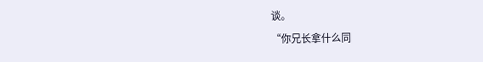谈。
“你兄长拿什么同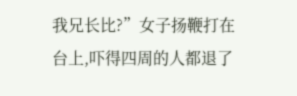我兄长比?”女子扬鞭打在台上,吓得四周的人都退了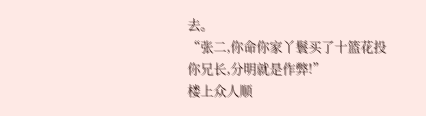去。
“张二,你命你家丫鬟买了十篮花投你兄长,分明就是作弊!”
楼上众人顺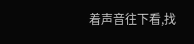着声音往下看,找